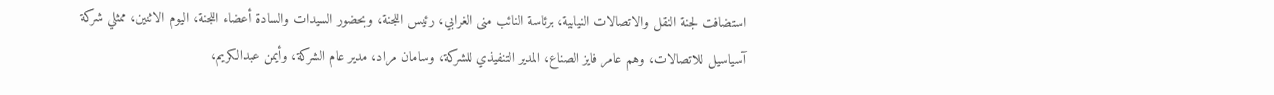استضافت لجنة النقل والاتصالات النيابية، برئاسة النائب منى الغرابي، رئيس اللجنة، وبحضور السيدات والسادة أعضاء اللجنة، اليوم الاثنين، ممثلي شركة آسياسيل للاتصالات، وهم عامر فايز الصناع، المدير التنفيذي للشركة، وسامان مراد، مدير عام الشركة، وأيمن عبدالكريم،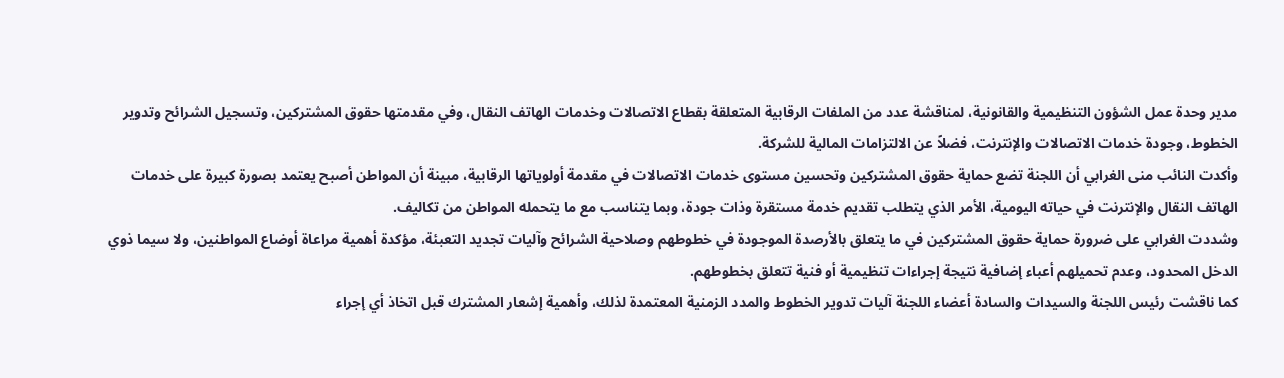مدير وحدة عمل الشؤون التنظيمية والقانونية، لمناقشة عدد من الملفات الرقابية المتعلقة بقطاع الاتصالات وخدمات الهاتف النقال، وفي مقدمتها حقوق المشتركين، وتسجيل الشرائح وتدوير الخطوط، وجودة خدمات الاتصالات والإنترنت، فضلاً عن الالتزامات المالية للشركة.
وأكدت النائب منى الغرابي أن اللجنة تضع حماية حقوق المشتركين وتحسين مستوى خدمات الاتصالات في مقدمة أولوياتها الرقابية، مبينة أن المواطن أصبح يعتمد بصورة كبيرة على خدمات الهاتف النقال والإنترنت في حياته اليومية، الأمر الذي يتطلب تقديم خدمة مستقرة وذات جودة، وبما يتناسب مع ما يتحمله المواطن من تكاليف.
وشددت الغرابي على ضرورة حماية حقوق المشتركين في ما يتعلق بالأرصدة الموجودة في خطوطهم وصلاحية الشرائح وآليات تجديد التعبئة، مؤكدة أهمية مراعاة أوضاع المواطنين، ولا سيما ذوي الدخل المحدود، وعدم تحميلهم أعباء إضافية نتيجة إجراءات تنظيمية أو فنية تتعلق بخطوطهم.
كما ناقشت رئيس اللجنة والسيدات والسادة أعضاء اللجنة آليات تدوير الخطوط والمدد الزمنية المعتمدة لذلك، وأهمية إشعار المشترك قبل اتخاذ أي إجراء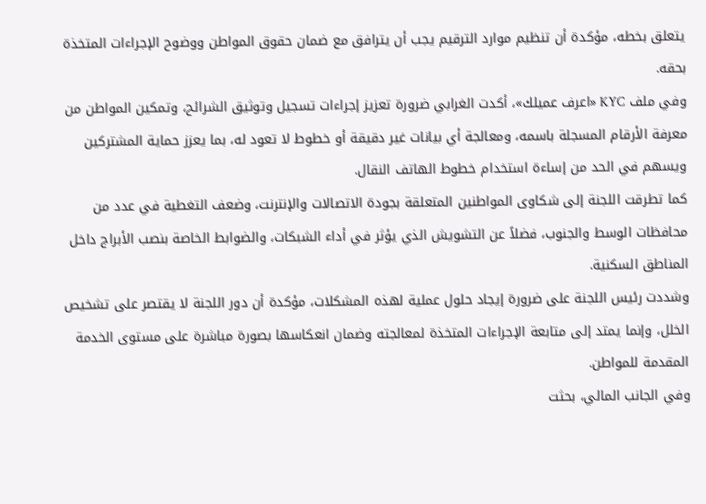يتعلق بخطه، مؤكدة أن تنظيم موارد الترقيم يجب أن يترافق مع ضمان حقوق المواطن ووضوح الإجراءات المتخذة بحقه.
وفي ملف KYC «اعرف عميلك»، أكدت الغرابي ضرورة تعزيز إجراءات تسجيل وتوثيق الشرائح، وتمكين المواطن من معرفة الأرقام المسجلة باسمه، ومعالجة أي بيانات غير دقيقة أو خطوط لا تعود له، بما يعزز حماية المشتركين ويسهم في الحد من إساءة استخدام خطوط الهاتف النقال.
كما تطرقت اللجنة إلى شكاوى المواطنين المتعلقة بجودة الاتصالات والإنترنت، وضعف التغطية في عدد من محافظات الوسط والجنوب، فضلاً عن التشويش الذي يؤثر في أداء الشبكات، والضوابط الخاصة بنصب الأبراج داخل المناطق السكنية.
وشددت رئيس اللجنة على ضرورة إيجاد حلول عملية لهذه المشكلات، مؤكدة أن دور اللجنة لا يقتصر على تشخيص الخلل، وإنما يمتد إلى متابعة الإجراءات المتخذة لمعالجته وضمان انعكاسها بصورة مباشرة على مستوى الخدمة المقدمة للمواطن.
وفي الجانب المالي، بحثت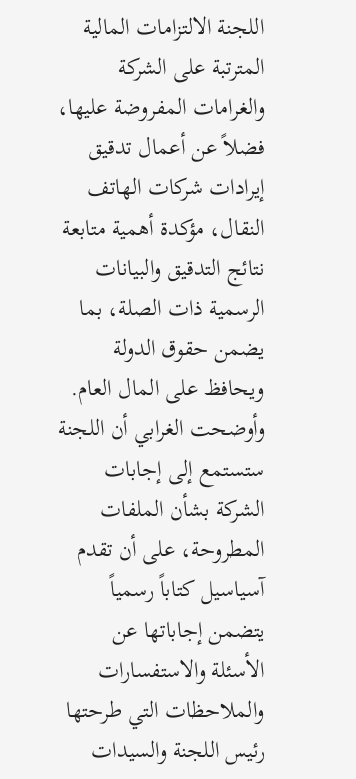اللجنة الالتزامات المالية المترتبة على الشركة والغرامات المفروضة عليها، فضلاً عن أعمال تدقيق إيرادات شركات الهاتف النقال، مؤكدة أهمية متابعة نتائج التدقيق والبيانات الرسمية ذات الصلة، بما يضمن حقوق الدولة ويحافظ على المال العام.
وأوضحت الغرابي أن اللجنة ستستمع إلى إجابات الشركة بشأن الملفات المطروحة، على أن تقدم آسياسيل كتاباً رسمياً يتضمن إجاباتها عن الأسئلة والاستفسارات والملاحظات التي طرحتها رئيس اللجنة والسيدات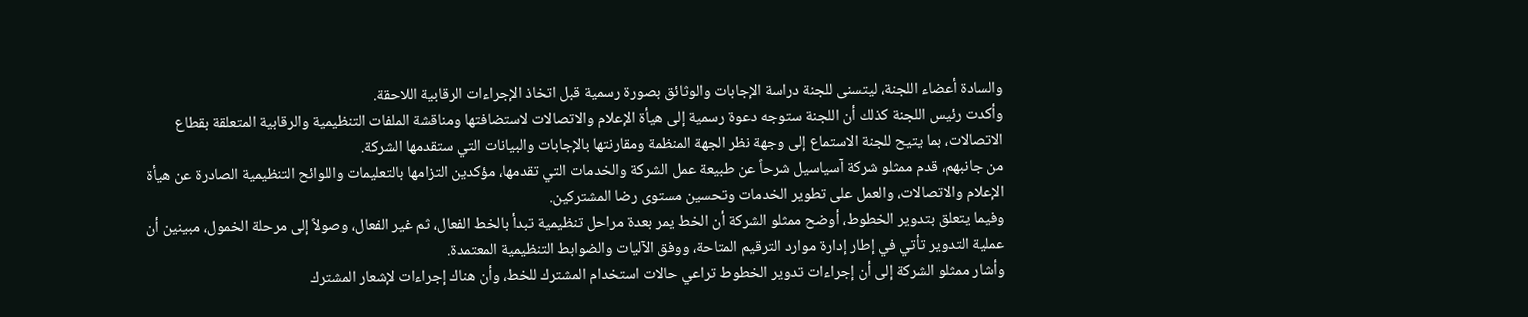والسادة أعضاء اللجنة، ليتسنى للجنة دراسة الإجابات والوثائق بصورة رسمية قبل اتخاذ الإجراءات الرقابية اللاحقة.
وأكدت رئيس اللجنة كذلك أن اللجنة ستوجه دعوة رسمية إلى هيأة الإعلام والاتصالات لاستضافتها ومناقشة الملفات التنظيمية والرقابية المتعلقة بقطاع الاتصالات، بما يتيح للجنة الاستماع إلى وجهة نظر الجهة المنظمة ومقارنتها بالإجابات والبيانات التي ستقدمها الشركة.
من جانبهم، قدم ممثلو شركة آسياسيل شرحاً عن طبيعة عمل الشركة والخدمات التي تقدمها، مؤكدين التزامها بالتعليمات واللوائح التنظيمية الصادرة عن هيأة الإعلام والاتصالات، والعمل على تطوير الخدمات وتحسين مستوى رضا المشتركين.
وفيما يتعلق بتدوير الخطوط، أوضح ممثلو الشركة أن الخط يمر بعدة مراحل تنظيمية تبدأ بالخط الفعال، ثم غير الفعال، وصولاً إلى مرحلة الخمول، مبينين أن عملية التدوير تأتي في إطار إدارة موارد الترقيم المتاحة، ووفق الآليات والضوابط التنظيمية المعتمدة.
وأشار ممثلو الشركة إلى أن إجراءات تدوير الخطوط تراعي حالات استخدام المشترك للخط، وأن هناك إجراءات لإشعار المشترك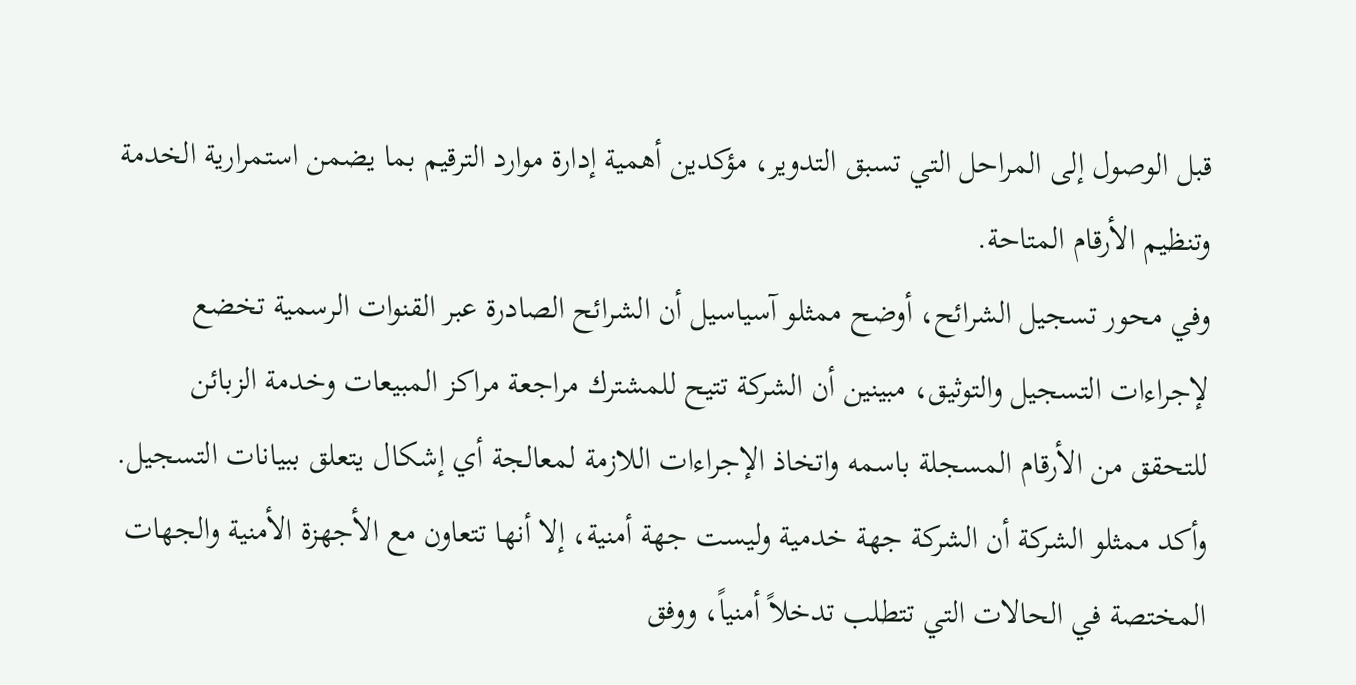قبل الوصول إلى المراحل التي تسبق التدوير، مؤكدين أهمية إدارة موارد الترقيم بما يضمن استمرارية الخدمة وتنظيم الأرقام المتاحة.
وفي محور تسجيل الشرائح، أوضح ممثلو آسياسيل أن الشرائح الصادرة عبر القنوات الرسمية تخضع لإجراءات التسجيل والتوثيق، مبينين أن الشركة تتيح للمشترك مراجعة مراكز المبيعات وخدمة الزبائن للتحقق من الأرقام المسجلة باسمه واتخاذ الإجراءات اللازمة لمعالجة أي إشكال يتعلق ببيانات التسجيل.
وأكد ممثلو الشركة أن الشركة جهة خدمية وليست جهة أمنية، إلا أنها تتعاون مع الأجهزة الأمنية والجهات المختصة في الحالات التي تتطلب تدخلاً أمنياً، ووفق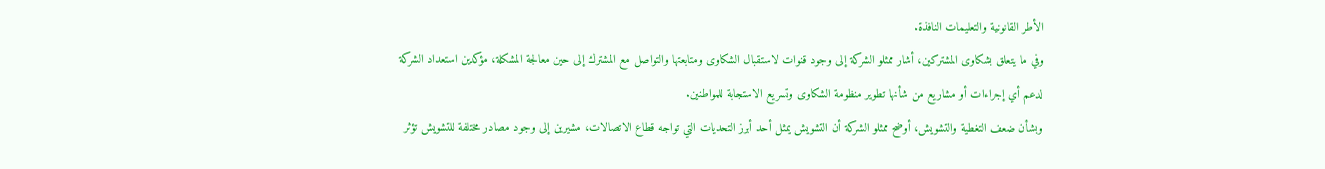الأطر القانونية والتعليمات النافذة.
وفي ما يتعلق بشكاوى المشتركين، أشار ممثلو الشركة إلى وجود قنوات لاستقبال الشكاوى ومتابعتها والتواصل مع المشترك إلى حين معالجة المشكلة، مؤكدين استعداد الشركة لدعم أي إجراءات أو مشاريع من شأنها تطوير منظومة الشكاوى وتسريع الاستجابة للمواطنين.
وبشأن ضعف التغطية والتشويش، أوضح ممثلو الشركة أن التشويش يمثل أحد أبرز التحديات التي تواجه قطاع الاتصالات، مشيرين إلى وجود مصادر مختلفة للتشويش تؤثر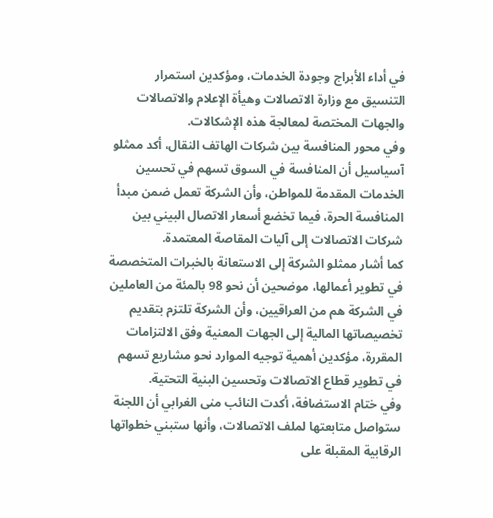في أداء الأبراج وجودة الخدمات، ومؤكدين استمرار التنسيق مع وزارة الاتصالات وهيأة الإعلام والاتصالات والجهات المختصة لمعالجة هذه الإشكالات.
وفي محور المنافسة بين شركات الهاتف النقال، أكد ممثلو آسياسيل أن المنافسة في السوق تسهم في تحسين الخدمات المقدمة للمواطن، وأن الشركة تعمل ضمن مبدأ المنافسة الحرة، فيما تخضع أسعار الاتصال البيني بين شركات الاتصالات إلى آليات المقاصة المعتمدة.
كما أشار ممثلو الشركة إلى الاستعانة بالخبرات المتخصصة في تطوير أعمالها، موضحين أن نحو 98 بالمئة من العاملين في الشركة هم من العراقيين، وأن الشركة تلتزم بتقديم تخصيصاتها المالية إلى الجهات المعنية وفق الالتزامات المقررة، مؤكدين أهمية توجيه الموارد نحو مشاريع تسهم في تطوير قطاع الاتصالات وتحسين البنية التحتية.
وفي ختام الاستضافة، أكدت النائب منى الغرابي أن اللجنة ستواصل متابعتها لملف الاتصالات، وأنها ستبني خطواتها الرقابية المقبلة على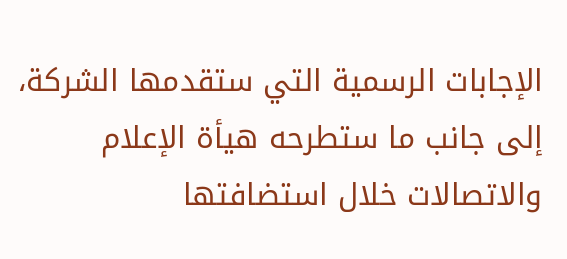الإجابات الرسمية التي ستقدمها الشركة، إلى جانب ما ستطرحه هيأة الإعلام والاتصالات خلال استضافتها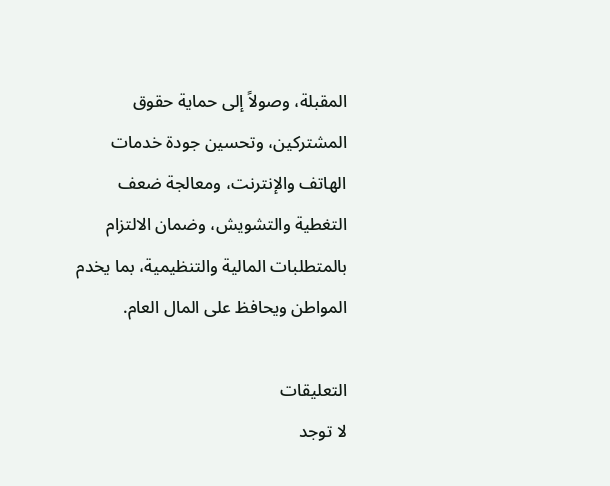المقبلة، وصولاً إلى حماية حقوق المشتركين، وتحسين جودة خدمات الهاتف والإنترنت، ومعالجة ضعف التغطية والتشويش، وضمان الالتزام بالمتطلبات المالية والتنظيمية، بما يخدم المواطن ويحافظ على المال العام.

التعليقات
لا توجد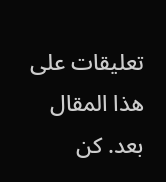تعليقات على هذا المقال بعد. كن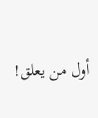أول من يعلق!